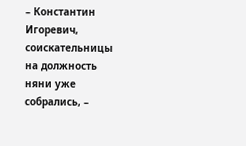– Константин Игоревич, соискательницы на должность няни уже собрались, –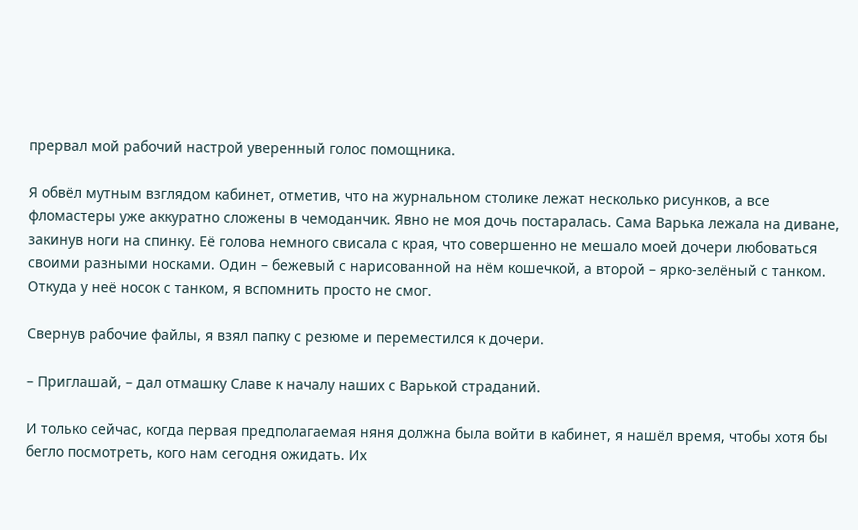прервал мой рабочий настрой уверенный голос помощника.

Я обвёл мутным взглядом кабинет, отметив, что на журнальном столике лежат несколько рисунков, а все фломастеры уже аккуратно сложены в чемоданчик. Явно не моя дочь постаралась. Сама Варька лежала на диване, закинув ноги на спинку. Её голова немного свисала с края, что совершенно не мешало моей дочери любоваться своими разными носками. Один – бежевый с нарисованной на нём кошечкой, а второй – ярко-зелёный с танком. Откуда у неё носок с танком, я вспомнить просто не смог.

Свернув рабочие файлы, я взял папку с резюме и переместился к дочери.

– Приглашай, – дал отмашку Славе к началу наших с Варькой страданий.

И только сейчас, когда первая предполагаемая няня должна была войти в кабинет, я нашёл время, чтобы хотя бы бегло посмотреть, кого нам сегодня ожидать. Их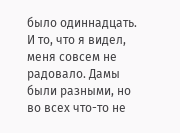было одиннадцать. И то, что я видел, меня совсем не радовало. Дамы были разными, но во всех что-то не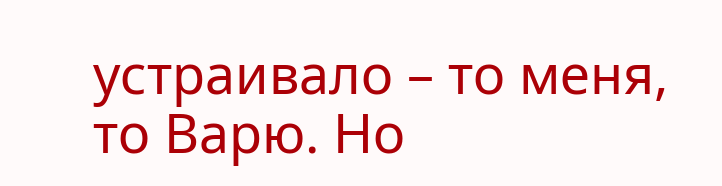устраивало – то меня, то Варю. Но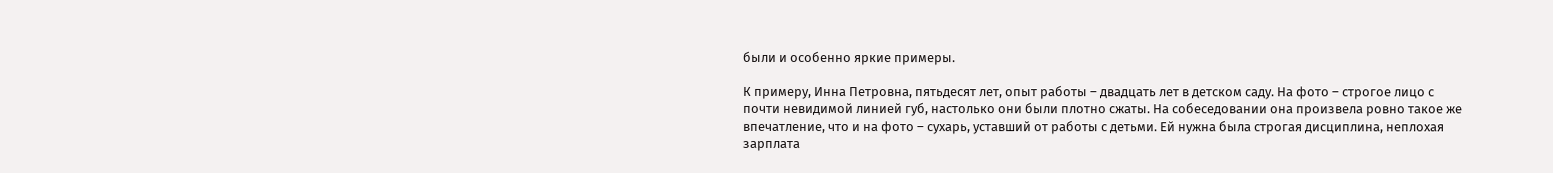были и особенно яркие примеры.

К примеру, Инна Петровна, пятьдесят лет, опыт работы – двадцать лет в детском саду. На фото – строгое лицо с почти невидимой линией губ, настолько они были плотно сжаты. На собеседовании она произвела ровно такое же впечатление, что и на фото – сухарь, уставший от работы с детьми. Ей нужна была строгая дисциплина, неплохая зарплата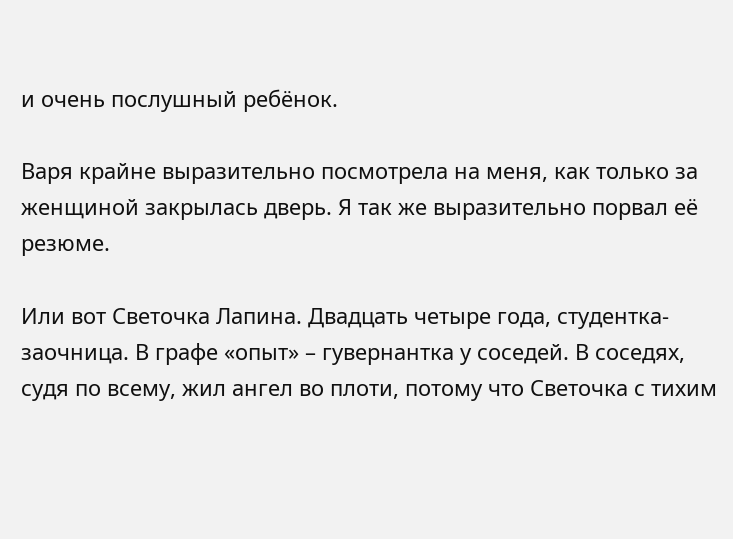и очень послушный ребёнок.

Варя крайне выразительно посмотрела на меня, как только за женщиной закрылась дверь. Я так же выразительно порвал её резюме.

Или вот Светочка Лапина. Двадцать четыре года, студентка-заочница. В графе «опыт» – гувернантка у соседей. В соседях, судя по всему, жил ангел во плоти, потому что Светочка с тихим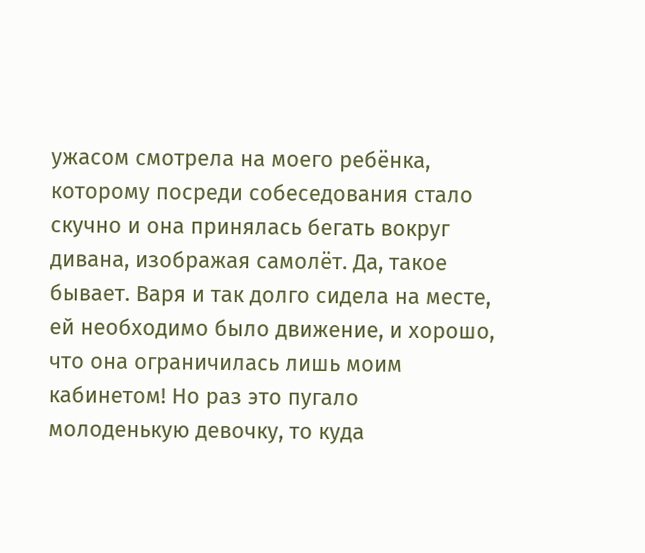ужасом смотрела на моего ребёнка, которому посреди собеседования стало скучно и она принялась бегать вокруг дивана, изображая самолёт. Да, такое бывает. Варя и так долго сидела на месте, ей необходимо было движение, и хорошо, что она ограничилась лишь моим кабинетом! Но раз это пугало молоденькую девочку, то куда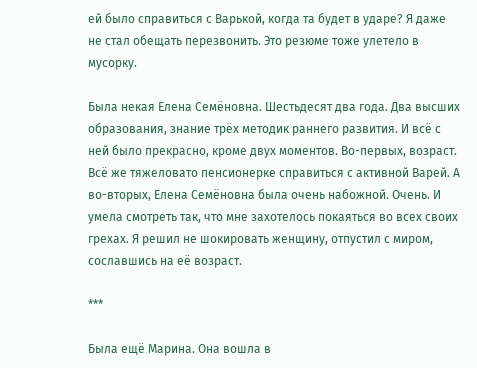ей было справиться с Варькой, когда та будет в ударе? Я даже не стал обещать перезвонить. Это резюме тоже улетело в мусорку.

Была некая Елена Семёновна. Шестьдесят два года. Два высших образования, знание трёх методик раннего развития. И всё с ней было прекрасно, кроме двух моментов. Во-первых, возраст. Всё же тяжеловато пенсионерке справиться с активной Варей. А во-вторых, Елена Семёновна была очень набожной. Очень. И умела смотреть так, что мне захотелось покаяться во всех своих грехах. Я решил не шокировать женщину, отпустил с миром, сославшись на её возраст.

***

Была ещё Марина. Она вошла в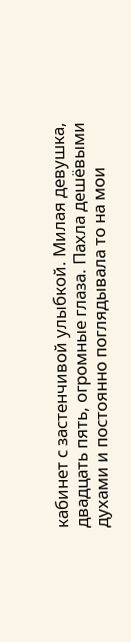кабинет с застенчивой улыбкой. Милая девушка, двадцать пять, огромные глаза. Пахла дешёвыми духами и постоянно поглядывала то на мои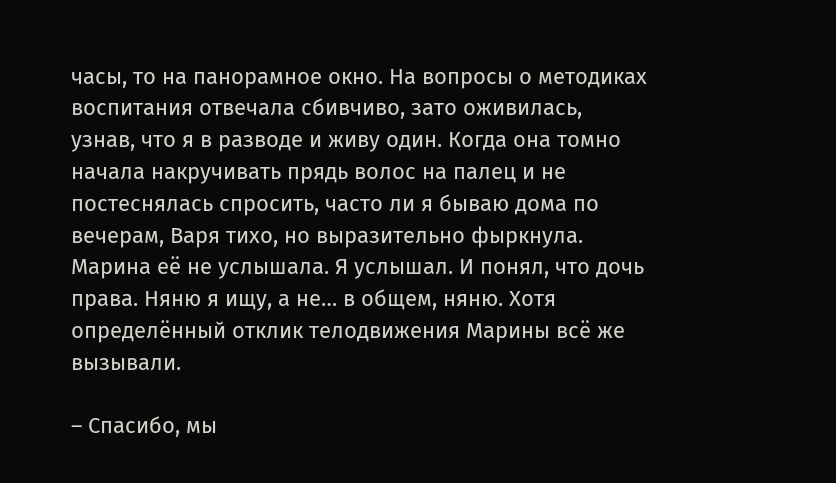часы, то на панорамное окно. На вопросы о методиках воспитания отвечала сбивчиво, зато оживилась, узнав, что я в разводе и живу один. Когда она томно начала накручивать прядь волос на палец и не постеснялась спросить, часто ли я бываю дома по вечерам, Варя тихо, но выразительно фыркнула. Марина её не услышала. Я услышал. И понял, что дочь права. Няню я ищу, а не… в общем, няню. Хотя определённый отклик телодвижения Марины всё же вызывали.

– Спасибо, мы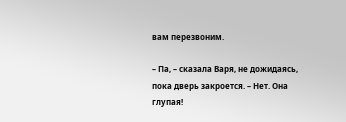вам перезвоним.

– Па, – сказала Варя, не дожидаясь, пока дверь закроется. – Нет. Она глупая!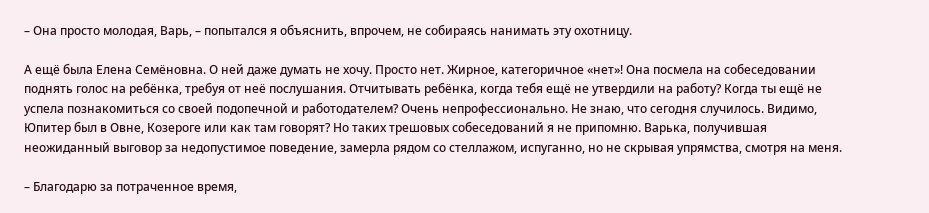– Она просто молодая, Варь, – попытался я объяснить, впрочем, не собираясь нанимать эту охотницу.

А ещё была Елена Семёновна. О ней даже думать не хочу. Просто нет. Жирное, категоричное «нет»! Она посмела на собеседовании поднять голос на ребёнка, требуя от неё послушания. Отчитывать ребёнка, когда тебя ещё не утвердили на работу? Когда ты ещё не успела познакомиться со своей подопечной и работодателем? Очень непрофессионально. Не знаю, что сегодня случилось. Видимо, Юпитер был в Овне, Козероге или как там говорят? Но таких трешовых собеседований я не припомню. Варька, получившая неожиданный выговор за недопустимое поведение, замерла рядом со стеллажом, испуганно, но не скрывая упрямства, смотря на меня.

– Благодарю за потраченное время,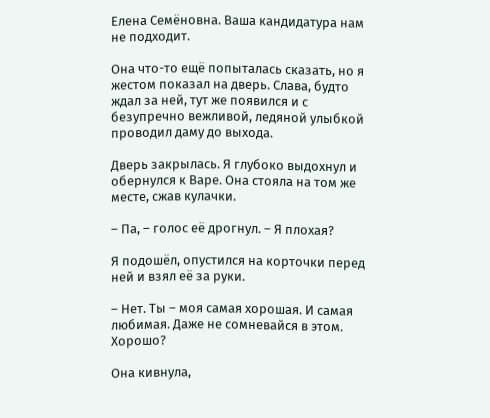Елена Семёновна. Ваша кандидатура нам не подходит.

Она что-то ещё попыталась сказать, но я жестом показал на дверь. Слава, будто ждал за ней, тут же появился и с безупречно вежливой, ледяной улыбкой проводил даму до выхода.

Дверь закрылась. Я глубоко выдохнул и обернулся к Варе. Она стояла на том же месте, сжав кулачки.

– Па, – голос её дрогнул. – Я плохая?

Я подошёл, опустился на корточки перед ней и взял её за руки.

– Нет. Ты – моя самая хорошая. И самая любимая. Даже не сомневайся в этом. Хорошо?

Она кивнула,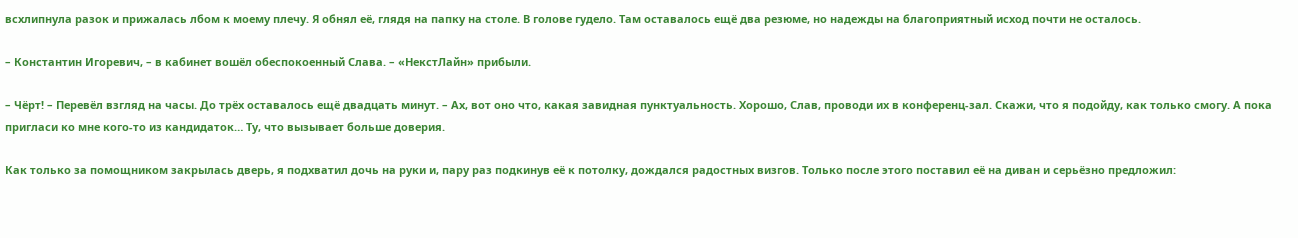всхлипнула разок и прижалась лбом к моему плечу. Я обнял её, глядя на папку на столе. В голове гудело. Там оставалось ещё два резюме, но надежды на благоприятный исход почти не осталось.

– Константин Игоревич, – в кабинет вошёл обеспокоенный Слава. – «НекстЛайн» прибыли.

– Чёрт! – Перевёл взгляд на часы. До трёх оставалось ещё двадцать минут. – Ах, вот оно что, какая завидная пунктуальность. Хорошо, Слав, проводи их в конференц-зал. Скажи, что я подойду, как только смогу. А пока пригласи ко мне кого-то из кандидаток… Ту, что вызывает больше доверия.

Как только за помощником закрылась дверь, я подхватил дочь на руки и, пару раз подкинув её к потолку, дождался радостных визгов. Только после этого поставил её на диван и серьёзно предложил: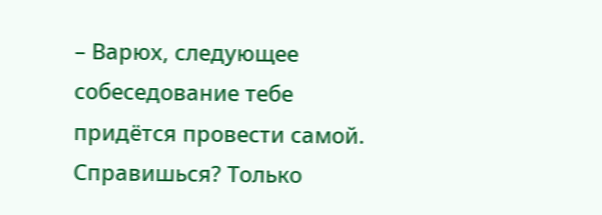– Варюх, следующее собеседование тебе придётся провести самой. Справишься? Только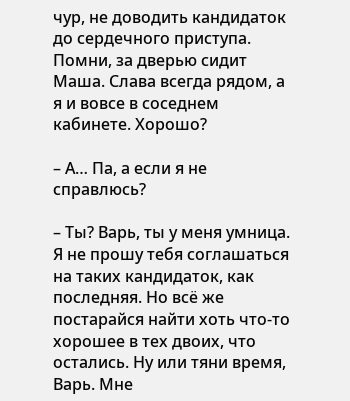чур, не доводить кандидаток до сердечного приступа. Помни, за дверью сидит Маша. Слава всегда рядом, а я и вовсе в соседнем кабинете. Хорошо?

– А… Па, а если я не справлюсь?

– Ты? Варь, ты у меня умница. Я не прошу тебя соглашаться на таких кандидаток, как последняя. Но всё же постарайся найти хоть что-то хорошее в тех двоих, что остались. Ну или тяни время, Варь. Мне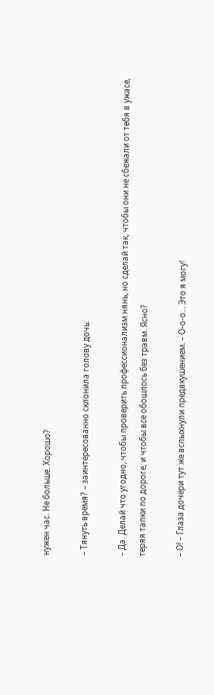нужен час. Не больше. Хорошо?

– Тянуть время? – заинтересованно склонила голову дочь.

– Да. Делай что угодно, чтобы проверить профессионализм нянь, но сделай так, чтобы они не сбежали от тебя в ужасе, теряя тапки по дороге, и чтобы все обошлось без травм. Ясно?

– О! – Глаза дочери тут же вспыхнули предвкушением. – О-о-о… Это я могу!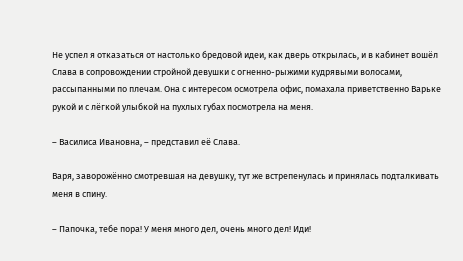Не успел я отказаться от настолько бредовой идеи, как дверь открылась, и в кабинет вошёл Слава в сопровождении стройной девушки с огненно-рыжими кудрявыми волосами, рассыпанными по плечам. Она с интересом осмотрела офис, помахала приветственно Варьке рукой и с лёгкой улыбкой на пухлых губах посмотрела на меня.

– Василиса Ивановна, – представил её Слава.

Варя, заворожённо смотревшая на девушку, тут же встрепенулась и принялась подталкивать меня в спину.

– Папочка, тебе пора! У меня много дел, очень много дел! Иди!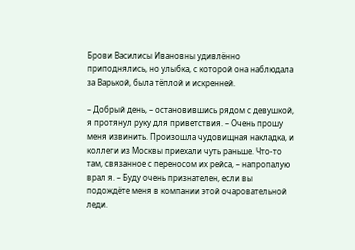Брови Василисы Ивановны удивлённо приподнялись, но улыбка, с которой она наблюдала за Варькой, была тёплой и искренней.

– Добрый день, – остановившись рядом с девушкой, я протянул руку для приветствия. – Очень прошу меня извинить. Произошла чудовищная накладка, и коллеги из Москвы приехали чуть раньше. Что-то там, связанное с переносом их рейса, – напропалую врал я. – Буду очень признателен, если вы подождёте меня в компании этой очаровательной леди.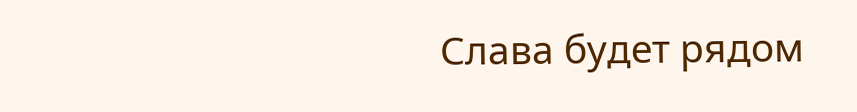Слава будет рядом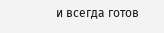и всегда готов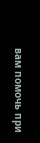вам помочь при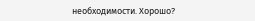необходимости. Хорошо?